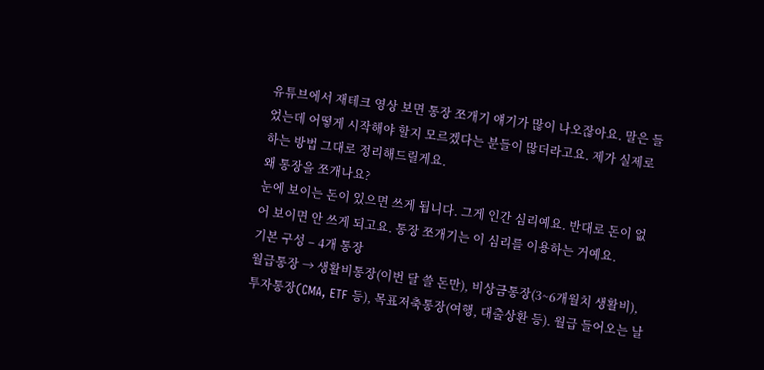유튜브에서 재테크 영상 보면 통장 쪼개기 얘기가 많이 나오잖아요. 말은 들었는데 어떻게 시작해야 할지 모르겠다는 분들이 많더라고요. 제가 실제로 하는 방법 그대로 정리해드릴게요.
왜 통장을 쪼개나요?
눈에 보이는 돈이 있으면 쓰게 됩니다. 그게 인간 심리예요. 반대로 돈이 없어 보이면 안 쓰게 되고요. 통장 쪼개기는 이 심리를 이용하는 거예요.
기본 구성 – 4개 통장
월급통장 → 생활비통장(이번 달 쓸 돈만), 비상금통장(3~6개월치 생활비), 투자통장(CMA, ETF 등), 목표저축통장(여행, 대출상환 등). 월급 들어오는 날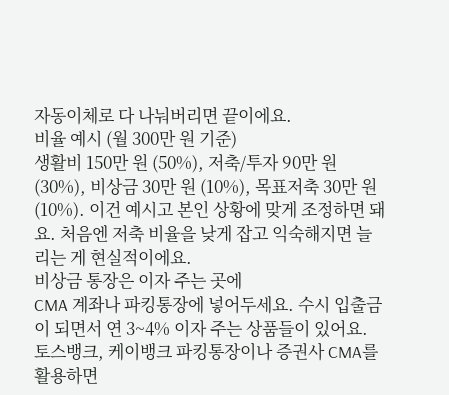자동이체로 다 나눠버리면 끝이에요.
비율 예시 (월 300만 원 기준)
생활비 150만 원 (50%), 저축/투자 90만 원 (30%), 비상금 30만 원 (10%), 목표저축 30만 원 (10%). 이건 예시고 본인 상황에 맞게 조정하면 돼요. 처음엔 저축 비율을 낮게 잡고 익숙해지면 늘리는 게 현실적이에요.
비상금 통장은 이자 주는 곳에
CMA 계좌나 파킹통장에 넣어두세요. 수시 입출금이 되면서 연 3~4% 이자 주는 상품들이 있어요. 토스뱅크, 케이뱅크 파킹통장이나 증권사 CMA를 활용하면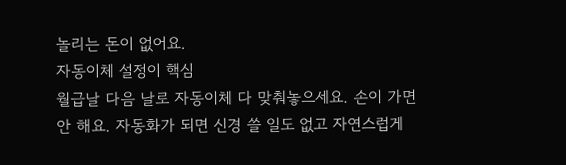놀리는 돈이 없어요.
자동이체 설정이 핵심
월급날 다음 날로 자동이체 다 맞춰놓으세요. 손이 가면 안 해요. 자동화가 되면 신경 쓸 일도 없고 자연스럽게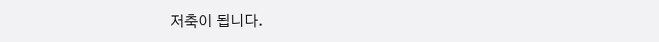저축이 됩니다.